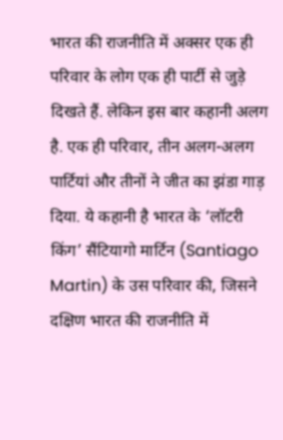भारत की राजनीति में अक्सर एक ही परिवार के लोग एक ही पार्टी से जुड़े दिखते हैं. लेकिन इस बार कहानी अलग है. एक ही परिवार, तीन अलग-अलग पार्टियां और तीनों ने जीत का झंडा गाड़ दिया. ये कहानी है भारत के ‘लॉटरी किंग’ सैंटियागो मार्टिन (Santiago Martin) के उस परिवार की, जिसने दक्षिण भारत की राजनीति में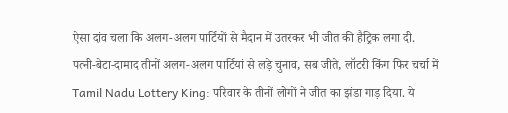ऐसा दांव चला कि अलग-अलग पार्टियों से मैदान में उतरकर भी जीत की हैट्रिक लगा दी.
पत्नी-बेटा-दामाद तीनों अलग-अलग पार्टियां से लड़े चुनाव, सब जीते, लॉटरी किंग फिर चर्चा में
Tamil Nadu Lottery King: परिवार के तीनों लोगों ने जीत का झंडा गाड़ दिया. ये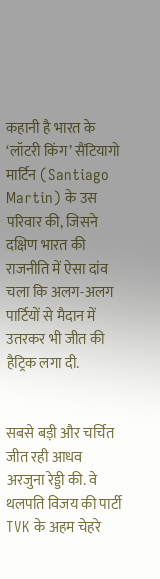कहानी है भारत के ‘लॉटरी किंग’ सैंटियागो मार्टिन (Santiago Martin) के उस परिवार की, जिसने दक्षिण भारत की राजनीति में ऐसा दांव चला कि अलग-अलग पार्टियों से मैदान में उतरकर भी जीत की हैट्रिक लगा दी.


सबसे बड़ी और चर्चित जीत रही आधव अरजुना रेड्डी की. वे थलपति विजय की पार्टी TVK के अहम चेहरे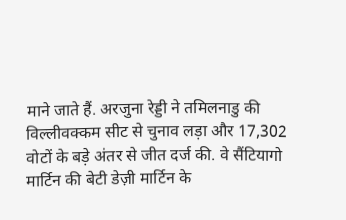माने जाते हैं. अरजुना रेड्डी ने तमिलनाडु की विल्लीवक्कम सीट से चुनाव लड़ा और 17,302 वोटों के बड़े अंतर से जीत दर्ज की. वे सैंटियागो मार्टिन की बेटी डेज़ी मार्टिन के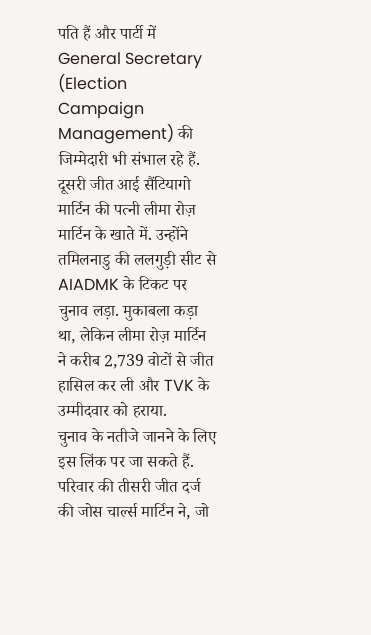पति हैं और पार्टी में General Secretary (Election Campaign Management) की जिम्मेदारी भी संभाल रहे हैं.
दूसरी जीत आई सैंटियागो मार्टिन की पत्नी लीमा रोज़ मार्टिन के खाते में. उन्होंने तमिलनाडु की ललगुड़ी सीट से AIADMK के टिकट पर चुनाव लड़ा. मुकाबला कड़ा था, लेकिन लीमा रोज़ मार्टिन ने करीब 2,739 वोटों से जीत हासिल कर ली और TVK के उम्मीदवार को हराया.
चुनाव के नतीजे जानने के लिए इस लिंक पर जा सकते हैं.
परिवार की तीसरी जीत दर्ज की जोस चार्ल्स मार्टिन ने, जो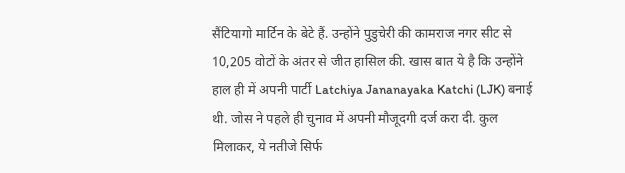सैंटियागो मार्टिन के बेटे हैं. उन्होंने पुडुचेरी की कामराज नगर सीट से 10,205 वोटों के अंतर से जीत हासिल की. खास बात ये है कि उन्होंने हाल ही में अपनी पार्टी Latchiya Jananayaka Katchi (LJK) बनाई थी. जोस ने पहले ही चुनाव में अपनी मौजूदगी दर्ज करा दी. कुल मिलाकर, ये नतीजे सिर्फ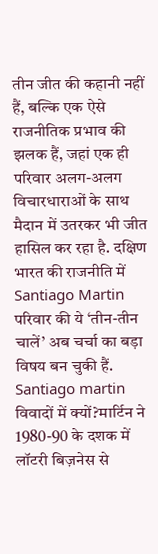तीन जीत की कहानी नहीं हैं, बल्कि एक ऐसे राजनीतिक प्रभाव की झलक हैं, जहां एक ही परिवार अलग-अलग विचारधाराओं के साथ मैदान में उतरकर भी जीत हासिल कर रहा है. दक्षिण भारत की राजनीति में Santiago Martin परिवार की ये ‘तीन-तीन चालें’ अब चर्चा का बड़ा विषय बन चुकी हैं.
Santiago martin विवादों में क्यों?मार्टिन ने 1980-90 के दशक में लॉटरी बिज़नेस से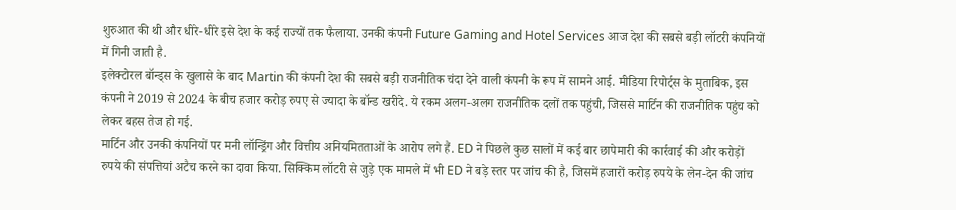शुरुआत की थी और धीरे-धीरे इसे देश के कई राज्यों तक फैलाया. उनकी कंपनी Future Gaming and Hotel Services आज देश की सबसे बड़ी लॉटरी कंपनियों में गिनी जाती है.
इलेक्टोरल बॉन्ड्स के खुलासे के बाद Martin की कंपनी देश की सबसे बड़ी राजनीतिक चंदा देने वाली कंपनी के रूप में सामने आई. मीडिया रिपोर्ट्स के मुताबिक, इस कंपनी ने 2019 से 2024 के बीच हजार करोड़ रुपए से ज्यादा के बॉन्ड खरीदे. ये रकम अलग-अलग राजनीतिक दलों तक पहुंची, जिससे मार्टिन की राजनीतिक पहुंच को लेकर बहस तेज हो गई.
मार्टिन और उनकी कंपनियों पर मनी लॉन्ड्रिंग और वित्तीय अनियमितताओं के आरोप लगे हैं. ED ने पिछले कुछ सालों में कई बार छापेमारी की कार्रवाई की और करोड़ों रुपये की संपत्तियां अटैच करने का दावा किया. सिक्किम लॉटरी से जुड़े एक मामले में भी ED ने बड़े स्तर पर जांच की है, जिसमें हजारों करोड़ रुपये के लेन-देन की जांच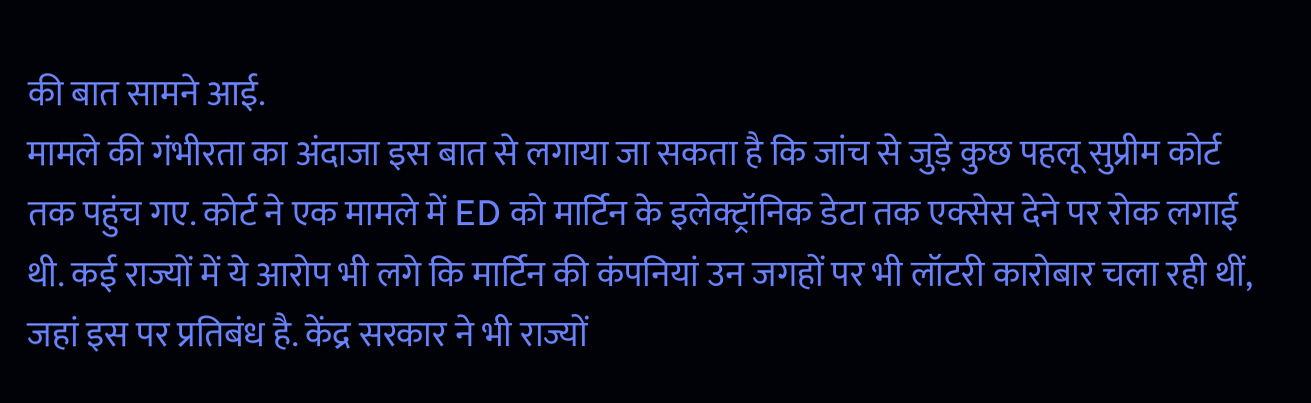की बात सामने आई.
मामले की गंभीरता का अंदाजा इस बात से लगाया जा सकता है कि जांच से जुड़े कुछ पहलू सुप्रीम कोर्ट तक पहुंच गए. कोर्ट ने एक मामले में ED को मार्टिन के इलेक्ट्रॉनिक डेटा तक एक्सेस देने पर रोक लगाई थी. कई राज्यों में ये आरोप भी लगे कि मार्टिन की कंपनियां उन जगहों पर भी लॉटरी कारोबार चला रही थीं, जहां इस पर प्रतिबंध है. केंद्र सरकार ने भी राज्यों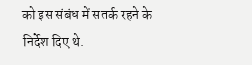को इस संबंध में सतर्क रहने के निर्देश दिए थे.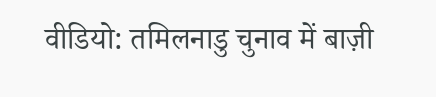वीडियो: तमिलनाडु चुनाव में बाज़ी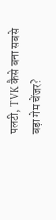पलटी, TVK कैसे बना सबसे बड़ा गेम चेंजर?